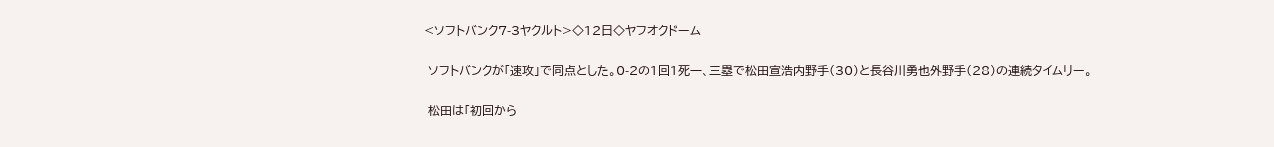<ソフトバンク7-3ヤクルト>◇12日◇ヤフオクドーム

 ソフトバンクが「速攻」で同点とした。0-2の1回1死一、三塁で松田宣浩内野手(30)と長谷川勇也外野手(28)の連続タイムリー。

 松田は「初回から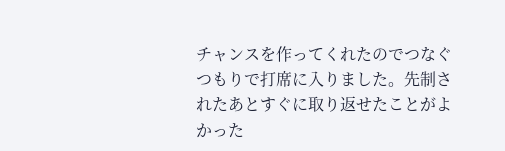チャンスを作ってくれたのでつなぐつもりで打席に入りました。先制されたあとすぐに取り返せたことがよかった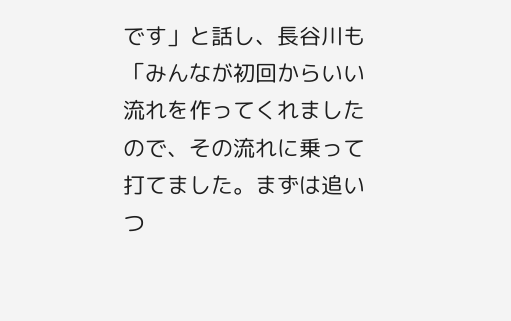です」と話し、長谷川も「みんなが初回からいい流れを作ってくれましたので、その流れに乗って打てました。まずは追いつ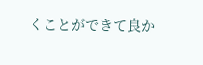くことができて良か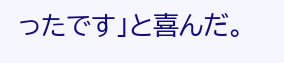ったです」と喜んだ。